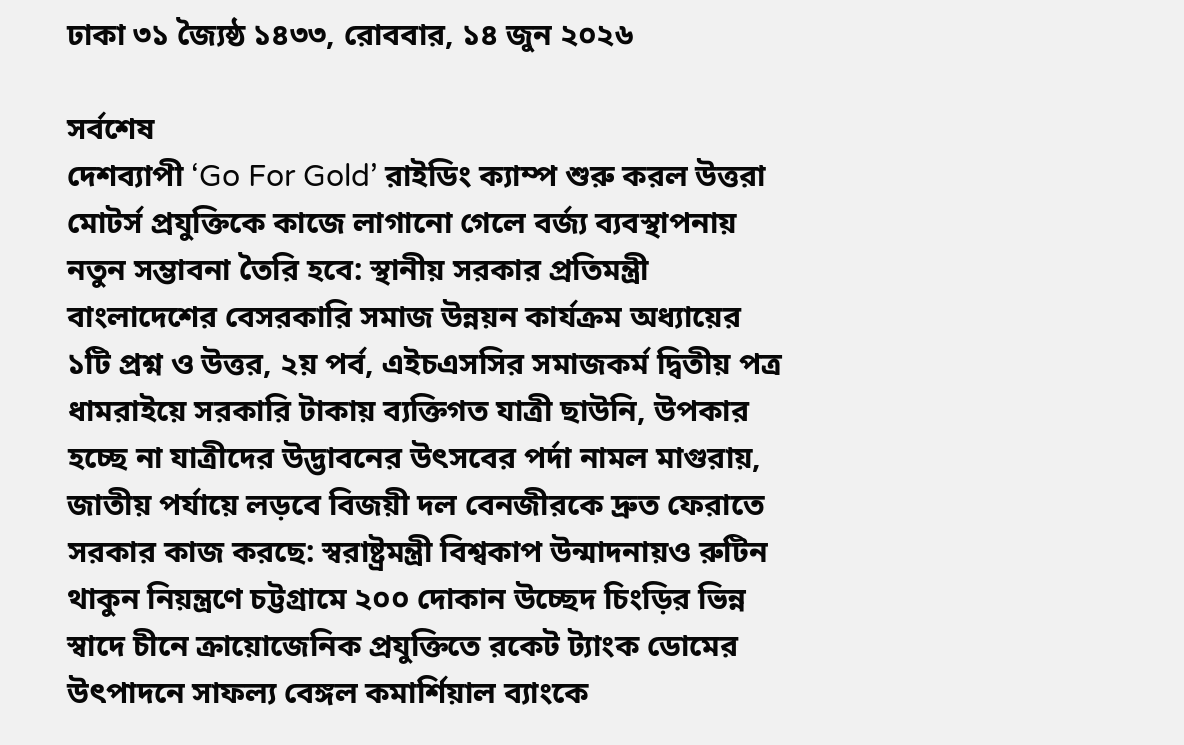ঢাকা ৩১ জ্যৈষ্ঠ ১৪৩৩, রোববার, ১৪ জুন ২০২৬

সর্বশেষ
দেশব্যাপী ‘Go For Gold’ রাইডিং ক্যাম্প শুরু করল উত্তরা মোটর্স প্রযুক্তিকে কাজে লাগানো গেলে বর্জ্য ব্যবস্থাপনায় নতুন সম্ভাবনা তৈরি হবে: স্থানীয় সরকার প্রতিমন্ত্রী বাংলাদেশের বেসরকারি সমাজ উন্নয়ন কার্যক্রম অধ্যায়ের ১টি প্রশ্ন ও উত্তর, ২য় পর্ব, এইচএসসির সমাজকর্ম দ্বিতীয় পত্র ধামরাইয়ে সরকারি টাকায় ব্যক্তিগত যাত্রী ছাউনি, উপকার হচ্ছে না যাত্রীদের উদ্ভাবনের উৎসবের পর্দা নামল মাগুরায়, জাতীয় পর্যায়ে লড়বে বিজয়ী দল বেনজীরকে দ্রুত ফেরাতে সরকার কাজ করছে: স্বরাষ্ট্রমন্ত্রী বিশ্বকাপ উন্মাদনায়ও রুটিন থাকুন নিয়ন্ত্রণে চট্টগ্রামে ২০০ দোকান উচ্ছেদ চিংড়ির ভিন্ন স্বাদে চীনে ক্রায়োজেনিক প্রযুক্তিতে রকেট ট্যাংক ডোমের উৎপাদনে সাফল্য বেঙ্গল কমার্শিয়াল ব্যাংকে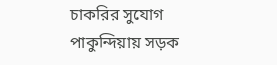চাকরির সুযোগ পাকুন্দিয়ায় সড়ক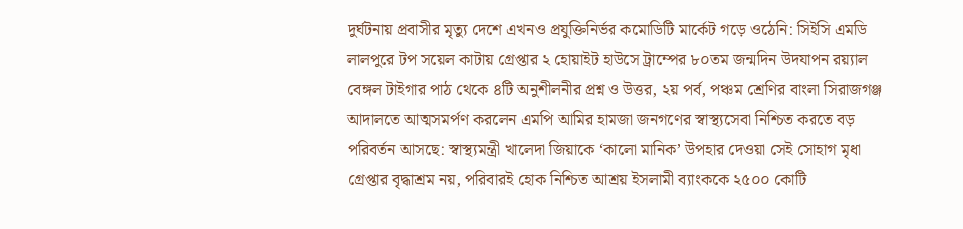দুর্ঘটনায় প্রবাসীর মৃত্যু দেশে এখনও প্রযুক্তিনির্ভর কমোডিটি মার্কেট গড়ে ওঠেনি: সিইসি এমডি লালপুরে টপ সয়েল কাটায় গ্রেপ্তার ২ হোয়াইট হাউসে ট্রাম্পের ৮০তম জন্মদিন উদযাপন রয়্যাল বেঙ্গল টাইগার পাঠ থেকে ৪টি অনুশীলনীর প্রশ্ন ও উত্তর, ২য় পর্ব, পঞ্চম শ্রেণির বাংলা সিরাজগঞ্জ আদালতে আত্মসমর্পণ করলেন এমপি আমির হামজা জনগণের স্বাস্থ্যসেবা নিশ্চিত করতে বড় পরিবর্তন আসছে: স্বাস্থ্যমন্ত্রী খালেদা জিয়াকে ‘কালো মানিক’ উপহার দেওয়া সেই সোহাগ মৃধা গ্রেপ্তার বৃদ্ধাশ্রম নয়, পরিবারই হোক নিশ্চিত আশ্রয় ইসলামী ব্যাংককে ২৫০০ কোটি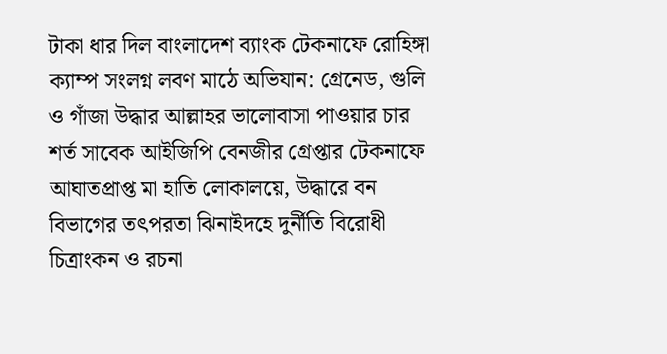টাকা ধার দিল বাংলাদেশ ব্যাংক টেকনাফে রোহিঙ্গা ক্যাম্প সংলগ্ন লবণ মাঠে অভিযান: গ্রেনেড, গুলি ও গাঁজা উদ্ধার আল্লাহর ভালোবাসা পাওয়ার চার শর্ত সাবেক আইজিপি বেনজীর গ্রেপ্তার টেকনাফে আঘাতপ্রাপ্ত মা হাতি লোকালয়ে, উদ্ধারে বন বিভাগের তৎপরতা ঝিনাইদহে দুর্নীতি বিরোধী চিত্রাংকন ও রচনা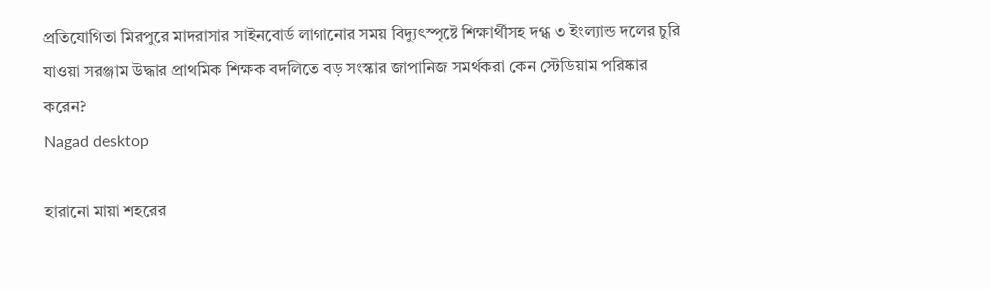প্রতিযোগিতা মিরপুরে মাদরাসার সাইনবোর্ড লাগানোর সময় বিদ্যুৎস্পৃষ্টে শিক্ষার্থীসহ দগ্ধ ৩ ইংল্যান্ড দলের চুরি যাওয়া সরঞ্জাম উদ্ধার প্রাথমিক শিক্ষক বদলিতে বড় সংস্কার জাপানিজ সমর্থকরা কেন স্টেডিয়াম পরিষ্কার করেন?
Nagad desktop

হারানো মায়া শহরের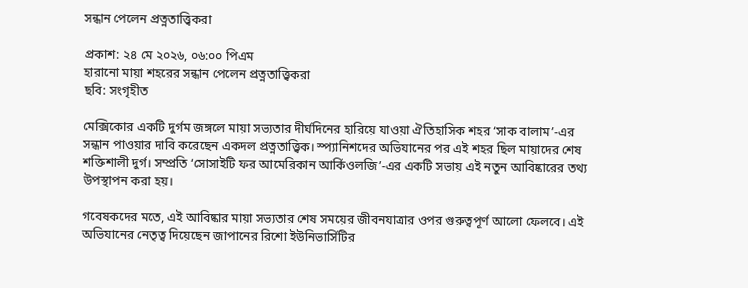সন্ধান পেলেন প্রত্নতাত্ত্বিকরা

প্রকাশ: ২৪ মে ২০২৬, ০৬:০০ পিএম
হারানো মায়া শহরের সন্ধান পেলেন প্রত্নতাত্ত্বিকরা
ছবি: সংগৃহীত

মেক্সিকোর একটি দুর্গম জঙ্গলে মায়া সভ্যতার দীর্ঘদিনের হারিয়ে যাওয়া ঐতিহাসিক শহর ‘সাক বালাম’-এর সন্ধান পাওয়ার দাবি করেছেন একদল প্রত্নতাত্ত্বিক। স্প্যানিশদের অভিযানের পর এই শহর ছিল মায়াদের শেষ শক্তিশালী দুর্গ। সম্প্রতি ‘সোসাইটি ফর আমেরিকান আর্কিওলজি’-এর একটি সভায় এই নতুন আবিষ্কারের তথ্য উপস্থাপন করা হয়।

গবেষকদের মতে, এই আবিষ্কার মায়া সভ্যতার শেষ সময়ের জীবনযাত্রার ওপর গুরুত্বপূর্ণ আলো ফেলবে। এই অভিযানের নেতৃত্ব দিয়েছেন জাপানের রিশো ইউনিভার্সিটির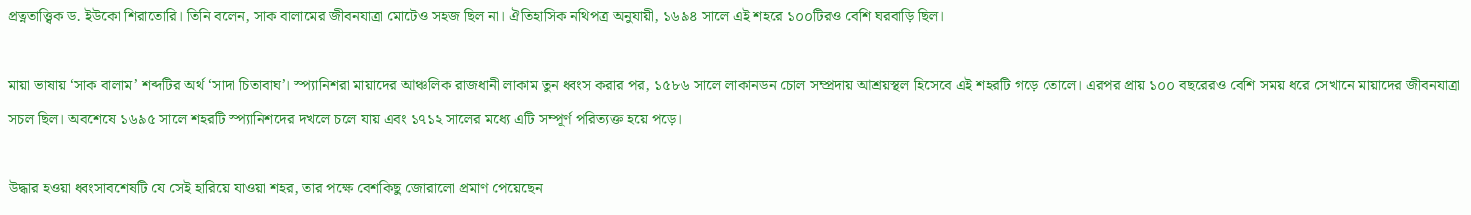প্রত্নতাত্ত্বিক ড. ইউকো শিরাতোরি। তিনি বলেন, সাক বালামের জীবনযাত্রা মোটেও সহজ ছিল না। ঐতিহাসিক নথিপত্র অনুযায়ী, ১৬৯৪ সালে এই শহরে ১০০টিরও বেশি ঘরবাড়ি ছিল।

মায়া ভাষায় ‘সাক বালাম’ শব্দটির অর্থ ‘সাদা চিতাবাঘ’। স্প্যানিশরা মায়াদের আঞ্চলিক রাজধানী লাকাম তুন ধ্বংস করার পর, ১৫৮৬ সালে লাকানডন চোল সম্প্রদায় আশ্রয়স্থল হিসেবে এই শহরটি গড়ে তোলে। এরপর প্রায় ১০০ বছরেরও বেশি সময় ধরে সেখানে মায়াদের জীবনযাত্রা সচল ছিল। অবশেষে ১৬৯৫ সালে শহরটি স্প্যানিশদের দখলে চলে যায় এবং ১৭১২ সালের মধ্যে এটি সম্পূর্ণ পরিত্যক্ত হয়ে পড়ে।

উদ্ধার হওয়া ধ্বংসাবশেষটি যে সেই হারিয়ে যাওয়া শহর, তার পক্ষে বেশকিছু জোরালো প্রমাণ পেয়েছেন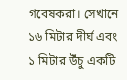গবেষকরা। সেখানে ১৬ মিটার দীর্ঘ এবং ১ মিটার উঁচু একটি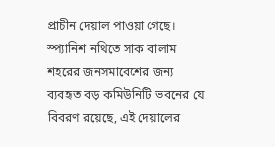প্রাচীন দেয়াল পাওয়া গেছে। স্প্যানিশ নথিতে সাক বালাম শহরের জনসমাবেশের জন্য ব্যবহৃত বড় কমিউনিটি ভবনের যে বিবরণ রয়েছে, এই দেয়ালের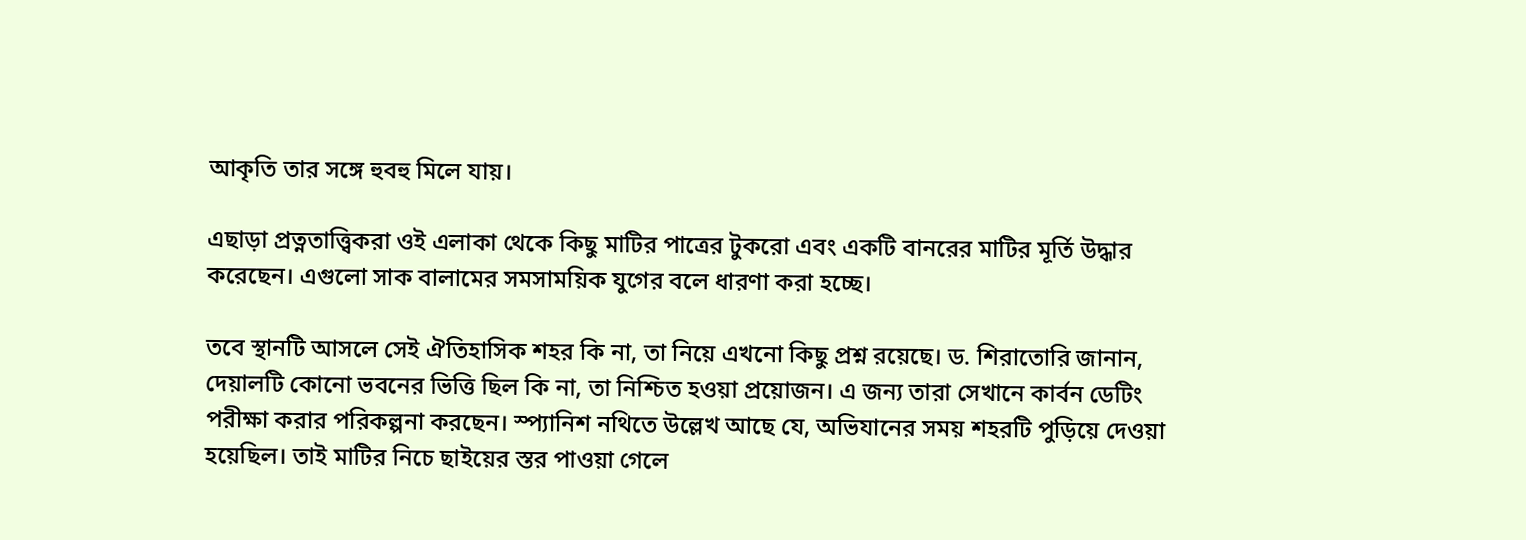আকৃতি তার সঙ্গে হুবহু মিলে যায়।

এছাড়া প্রত্নতাত্ত্বিকরা ওই এলাকা থেকে কিছু মাটির পাত্রের টুকরো এবং একটি বানরের মাটির মূর্তি উদ্ধার করেছেন। এগুলো সাক বালামের সমসাময়িক যুগের বলে ধারণা করা হচ্ছে।

তবে স্থানটি আসলে সেই ঐতিহাসিক শহর কি না, তা নিয়ে এখনো কিছু প্রশ্ন রয়েছে। ড. শিরাতোরি জানান, দেয়ালটি কোনো ভবনের ভিত্তি ছিল কি না, তা নিশ্চিত হওয়া প্রয়োজন। এ জন্য তারা সেখানে কার্বন ডেটিং পরীক্ষা করার পরিকল্পনা করছেন। স্প্যানিশ নথিতে উল্লেখ আছে যে, অভিযানের সময় শহরটি পুড়িয়ে দেওয়া হয়েছিল। তাই মাটির নিচে ছাইয়ের স্তর পাওয়া গেলে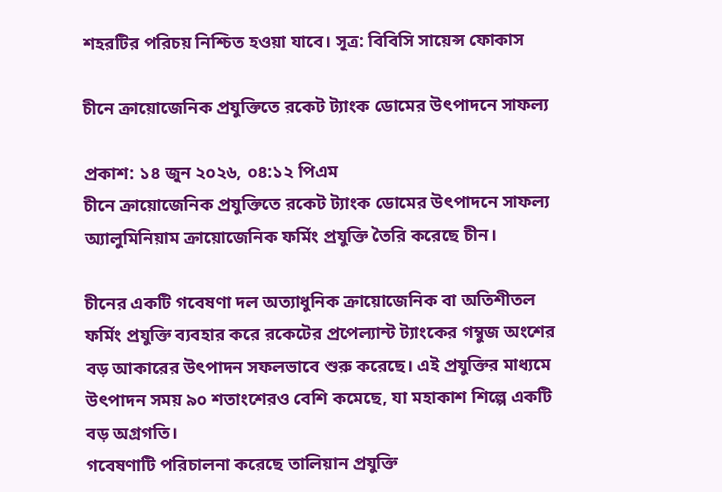শহরটির পরিচয় নিশ্চিত হওয়া যাবে। সূত্র: বিবিসি সায়েন্স ফোকাস

চীনে ক্রায়োজেনিক প্রযুক্তিতে রকেট ট্যাংক ডোমের উৎপাদনে সাফল্য

প্রকাশ: ১৪ জুন ২০২৬, ০৪:১২ পিএম
চীনে ক্রায়োজেনিক প্রযুক্তিতে রকেট ট্যাংক ডোমের উৎপাদনে সাফল্য
অ্যালুমিনিয়াম ক্রায়োজেনিক ফর্মিং প্রযুক্তি তৈরি করেছে চীন।

চীনের একটি গবেষণা দল অত্যাধুনিক ক্রায়োজেনিক বা অতিশীতল ফর্মিং প্রযুক্তি ব্যবহার করে রকেটের প্রপেল্যান্ট ট্যাংকের গম্বুজ অংশের বড় আকারের উৎপাদন সফলভাবে শুরু করেছে। এই প্রযুক্তির মাধ্যমে উৎপাদন সময় ৯০ শতাংশেরও বেশি কমেছে, যা মহাকাশ শিল্পে একটি বড় অগ্রগতি।
গবেষণাটি পরিচালনা করেছে তালিয়ান প্রযুক্তি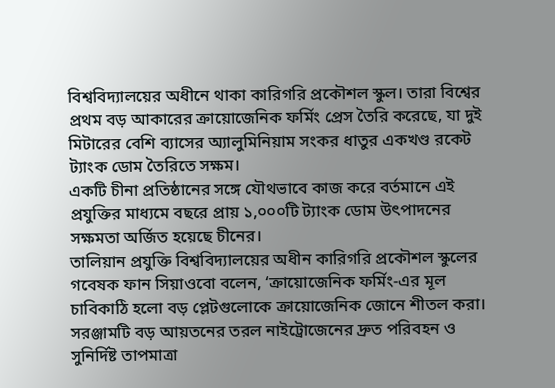বিশ্ববিদ্যালয়ের অধীনে থাকা কারিগরি প্রকৌশল স্কুল। তারা বিশ্বের প্রথম বড় আকারের ক্রায়োজেনিক ফর্মিং প্রেস তৈরি করেছে, যা দুই মিটারের বেশি ব্যাসের অ্যালুমিনিয়াম সংকর ধাতুর একখণ্ড রকেট ট্যাংক ডোম তৈরিতে সক্ষম।
একটি চীনা প্রতিষ্ঠানের সঙ্গে যৌথভাবে কাজ করে বর্তমানে এই প্রযুক্তির মাধ্যমে বছরে প্রায় ১,০০০টি ট্যাংক ডোম উৎপাদনের সক্ষমতা অর্জিত হয়েছে চীনের।
তালিয়ান প্রযুক্তি বিশ্ববিদ্যালয়ের অধীন কারিগরি প্রকৌশল স্কুলের গবেষক ফান সিয়াওবো বলেন, ‘ক্রায়োজেনিক ফর্মিং-এর মূল চাবিকাঠি হলো বড় প্লেটগুলোকে ক্রায়োজেনিক জোনে শীতল করা। সরঞ্জামটি বড় আয়তনের তরল নাইট্রোজেনের দ্রুত পরিবহন ও সুনির্দিষ্ট তাপমাত্রা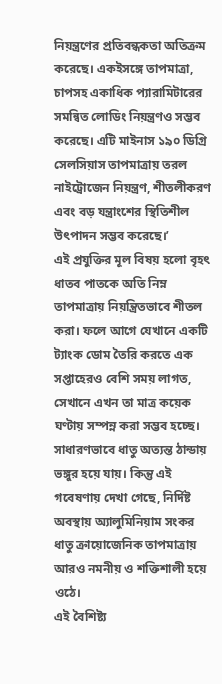নিয়ন্ত্রণের প্রতিবন্ধকতা অতিক্রম করেছে। একইসঙ্গে তাপমাত্রা, চাপসহ একাধিক প্যারামিটারের সমন্বিত লোডিং নিয়ন্ত্রণও সম্ভব করেছে। এটি মাইনাস ১৯০ ডিগ্রি সেলসিয়াস তাপমাত্রায় তরল নাইট্রোজেন নিয়ন্ত্রণ, শীতলীকরণ এবং বড় যন্ত্রাংশের স্থিতিশীল উৎপাদন সম্ভব করেছে।’
এই প্রযুক্তির মূল বিষয় হলো বৃহৎ ধাতব পাতকে অতি নিম্ন তাপমাত্রায় নিয়ন্ত্রিতভাবে শীতল করা। ফলে আগে যেখানে একটি ট্যাংক ডোম তৈরি করতে এক সপ্তাহেরও বেশি সময় লাগত, সেখানে এখন তা মাত্র কয়েক ঘণ্টায় সম্পন্ন করা সম্ভব হচ্ছে।
সাধারণভাবে ধাতু অত্যন্ত ঠান্ডায় ভঙ্গুর হয়ে যায়। কিন্তু এই গবেষণায় দেখা গেছে, নির্দিষ্ট অবস্থায় অ্যালুমিনিয়াম সংকর ধাতু ক্রায়োজেনিক তাপমাত্রায় আরও নমনীয় ও শক্তিশালী হয়ে ওঠে।
এই বৈশিষ্ট্য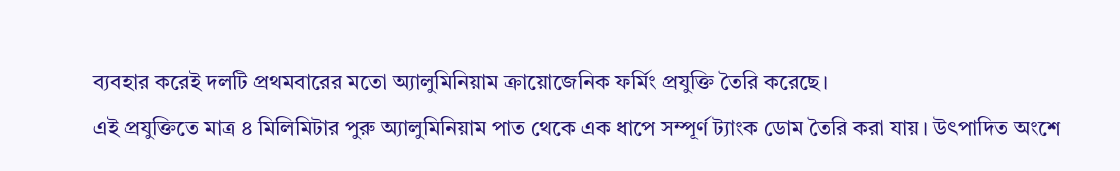ব্যবহার করেই দলটি প্রথমবারের মতো অ্যালুমিনিয়াম ক্রায়োজেনিক ফর্মিং প্রযুক্তি তৈরি করেছে।
এই প্রযুক্তিতে মাত্র ৪ মিলিমিটার পুরু অ্যালুমিনিয়াম পাত থেকে এক ধাপে সম্পূর্ণ ট্যাংক ডোম তৈরি করা যায়। উৎপাদিত অংশে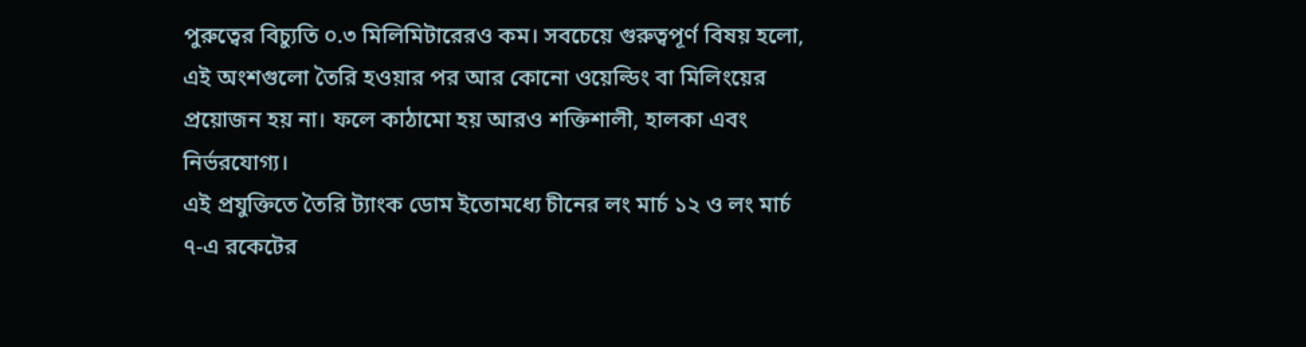পুরুত্বের বিচ্যুতি ০.৩ মিলিমিটারেরও কম। সবচেয়ে গুরুত্বপূর্ণ বিষয় হলো, এই অংশগুলো তৈরি হওয়ার পর আর কোনো ওয়েল্ডিং বা মিলিংয়ের প্রয়োজন হয় না। ফলে কাঠামো হয় আরও শক্তিশালী, হালকা এবং নির্ভরযোগ্য।
এই প্রযুক্তিতে তৈরি ট্যাংক ডোম ইতোমধ্যে চীনের লং মার্চ ১২ ও লং মার্চ ৭-এ রকেটের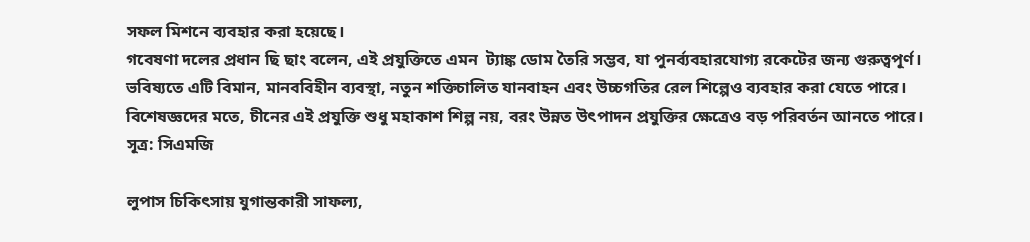সফল মিশনে ব্যবহার করা হয়েছে।
গবেষণা দলের প্রধান ছি ছাং বলেন, এই প্রযুক্তিতে এমন  ট্যাঙ্ক ডোম তৈরি সম্ভব, যা পুনর্ব্যবহারযোগ্য রকেটের জন্য গুরুত্বপূর্ণ। ভবিষ্যতে এটি বিমান, মানববিহীন ব্যবস্থা, নতুন শক্তিচালিত যানবাহন এবং উচ্চগতির রেল শিল্পেও ব্যবহার করা যেতে পারে।
বিশেষজ্ঞদের মতে, চীনের এই প্রযুক্তি শুধু মহাকাশ শিল্প নয়, বরং উন্নত উৎপাদন প্রযুক্তির ক্ষেত্রেও বড় পরিবর্তন আনতে পারে। সূত্র: সিএমজি

লুপাস চিকিৎসায় যুগান্তকারী সাফল্য,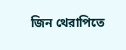জিন থেরাপিতে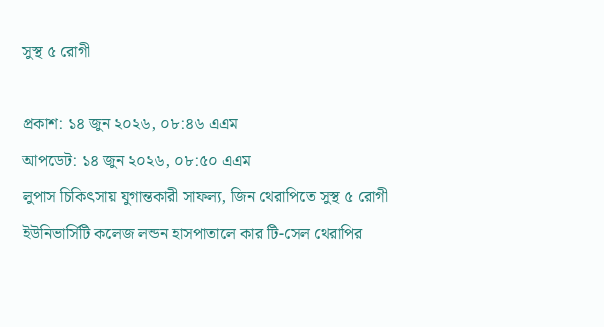সুস্থ ৫ রোগী

প্রকাশ: ১৪ জুন ২০২৬, ০৮:৪৬ এএম
আপডেট: ১৪ জুন ২০২৬, ০৮:৫০ এএম
লুপাস চিকিৎসায় যুগান্তকারী সাফল্য, জিন থেরাপিতে সুস্থ ৫ রোগী
ইউনিভার্সিটি কলেজ লন্ডন হাসপাতালে কার টি-সেল থেরাপির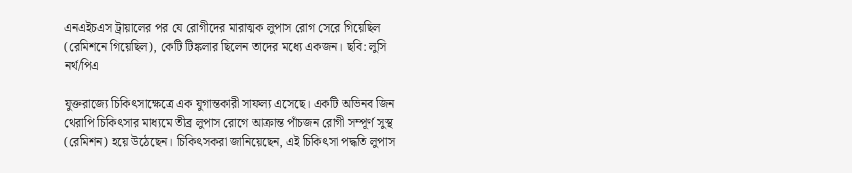এনএইচএস ট্রায়ালের পর যে রোগীদের মারাত্মক লুপাস রোগ সেরে গিয়েছিল (রেমিশনে গিয়েছিল), কেটি টিঙ্কলার ছিলেন তাদের মধ্যে একজন। ছবি: লুসি নর্থ/পিএ

যুক্তরাজ্যে চিকিৎসাক্ষেত্রে এক যুগান্তকারী সাফল্য এসেছে। একটি অভিনব জিন থেরাপি চিকিৎসার মাধ্যমে তীব্র লুপাস রোগে আক্রান্ত পাঁচজন রোগী সম্পূর্ণ সুস্থ (রেমিশন) হয়ে উঠেছেন। চিকিৎসকরা জানিয়েছেন, এই চিকিৎসা পদ্ধতি লুপাস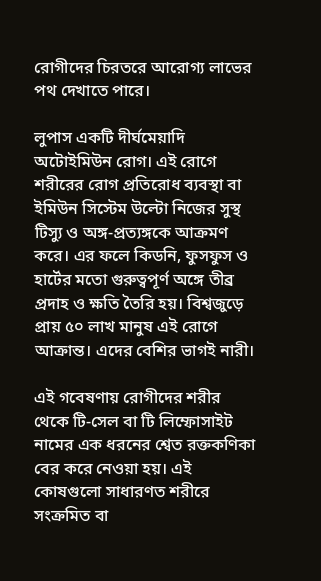রোগীদের চিরতরে আরোগ্য লাভের পথ দেখাতে পারে।

লুপাস একটি দীর্ঘমেয়াদি অটোইমিউন রোগ। এই রোগে শরীরের রোগ প্রতিরোধ ব্যবস্থা বা ইমিউন সিস্টেম উল্টো নিজের সুস্থ টিস্যু ও অঙ্গ-প্রত্যঙ্গকে আক্রমণ করে। এর ফলে কিডনি, ফুসফুস ও হার্টের মতো গুরুত্বপূর্ণ অঙ্গে তীব্র প্রদাহ ও ক্ষতি তৈরি হয়। বিশ্বজুড়ে প্রায় ৫০ লাখ মানুষ এই রোগে আক্রান্ত। এদের বেশির ভাগই নারী।

এই গবেষণায় রোগীদের শরীর থেকে টি-সেল বা টি লিম্ফোসাইট নামের এক ধরনের শ্বেত রক্তকণিকা বের করে নেওয়া হয়। এই কোষগুলো সাধারণত শরীরে সংক্রমিত বা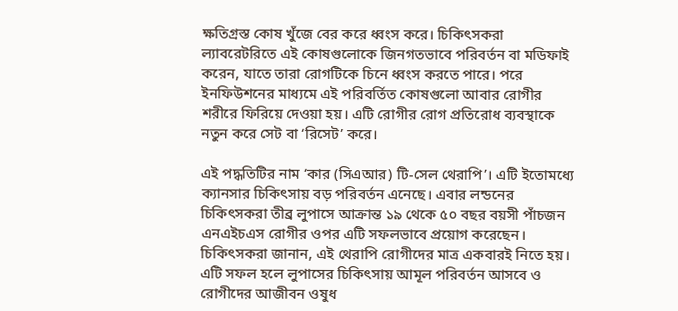ক্ষতিগ্রস্ত কোষ খুঁজে বের করে ধ্বংস করে। চিকিৎসকরা ল্যাবরেটরিতে এই কোষগুলোকে জিনগতভাবে পরিবর্তন বা মডিফাই করেন, যাতে তারা রোগটিকে চিনে ধ্বংস করতে পারে। পরে ইনফিউশনের মাধ্যমে এই পরিবর্তিত কোষগুলো আবার রোগীর শরীরে ফিরিয়ে দেওয়া হয়। এটি রোগীর রোগ প্রতিরোধ ব্যবস্থাকে নতুন করে সেট বা ‘রিসেট’ করে।

এই পদ্ধতিটির নাম ‘কার (সিএআর) টি-সেল থেরাপি’। এটি ইতোমধ্যে ক্যানসার চিকিৎসায় বড় পরিবর্তন এনেছে। এবার লন্ডনের চিকিৎসকরা তীব্র লুপাসে আক্রান্ত ১৯ থেকে ৫০ বছর বয়সী পাঁচজন এনএইচএস রোগীর ওপর এটি সফলভাবে প্রয়োগ করেছেন। চিকিৎসকরা জানান, এই থেরাপি রোগীদের মাত্র একবারই নিতে হয়। এটি সফল হলে লুপাসের চিকিৎসায় আমূল পরিবর্তন আসবে ও রোগীদের আজীবন ওষুধ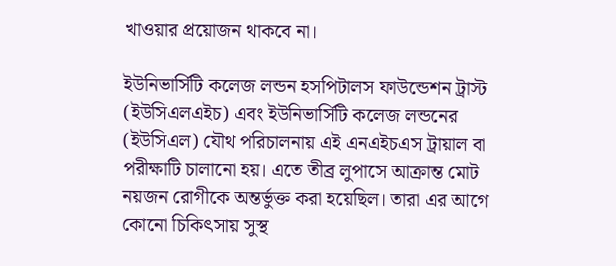খাওয়ার প্রয়োজন থাকবে না।

ইউনিভার্সিটি কলেজ লন্ডন হসপিটালস ফাউন্ডেশন ট্রাস্ট (ইউসিএলএইচ) এবং ইউনিভার্সিটি কলেজ লন্ডনের (ইউসিএল) যৌথ পরিচালনায় এই এনএইচএস ট্রায়াল বা পরীক্ষাটি চালানো হয়। এতে তীব্র লুপাসে আক্রান্ত মোট নয়জন রোগীকে অন্তর্ভুক্ত করা হয়েছিল। তারা এর আগে কোনো চিকিৎসায় সুস্থ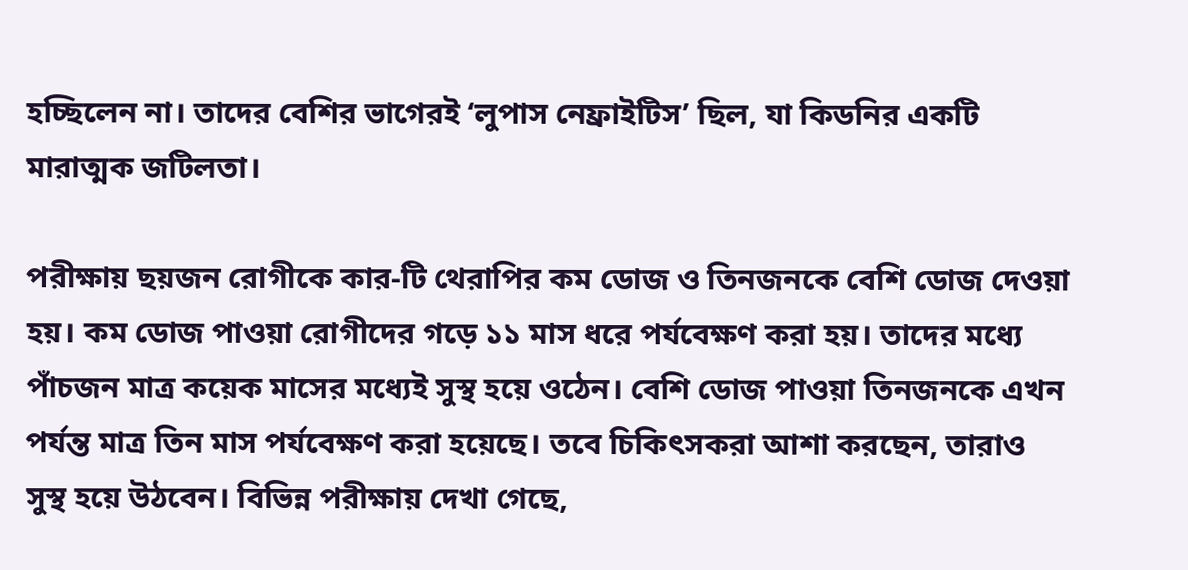হচ্ছিলেন না। তাদের বেশির ভাগেরই ‘লুপাস নেফ্রাইটিস’ ছিল, যা কিডনির একটি মারাত্মক জটিলতা।

পরীক্ষায় ছয়জন রোগীকে কার-টি থেরাপির কম ডোজ ও তিনজনকে বেশি ডোজ দেওয়া হয়। কম ডোজ পাওয়া রোগীদের গড়ে ১১ মাস ধরে পর্যবেক্ষণ করা হয়। তাদের মধ্যে পাঁচজন মাত্র কয়েক মাসের মধ্যেই সুস্থ হয়ে ওঠেন। বেশি ডোজ পাওয়া তিনজনকে এখন পর্যন্ত মাত্র তিন মাস পর্যবেক্ষণ করা হয়েছে। তবে চিকিৎসকরা আশা করছেন, তারাও সুস্থ হয়ে উঠবেন। বিভিন্ন পরীক্ষায় দেখা গেছে,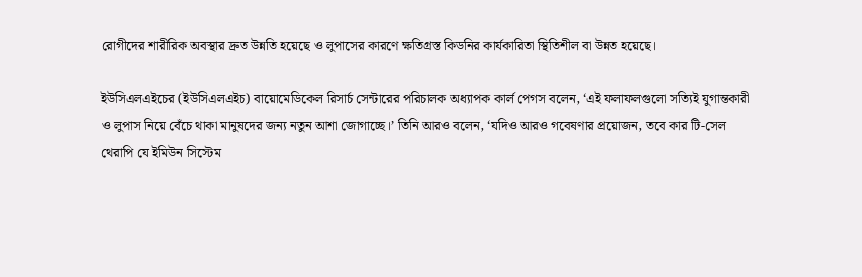রোগীদের শারীরিক অবস্থার দ্রুত উন্নতি হয়েছে ও লুপাসের কারণে ক্ষতিগ্রস্ত কিডনির কার্যকারিতা স্থিতিশীল বা উন্নত হয়েছে।

ইউসিএলএইচের (ইউসিএলএইচ) বায়োমেডিকেল রিসার্চ সেন্টারের পরিচালক অধ্যাপক কার্ল পেগস বলেন, ‘এই ফলাফলগুলো সত্যিই যুগান্তকারী ও লুপাস নিয়ে বেঁচে থাকা মানুষদের জন্য নতুন আশা জোগাচ্ছে।’ তিনি আরও বলেন, ‘যদিও আরও গবেষণার প্রয়োজন, তবে কার টি-সেল থেরাপি যে ইমিউন সিস্টেম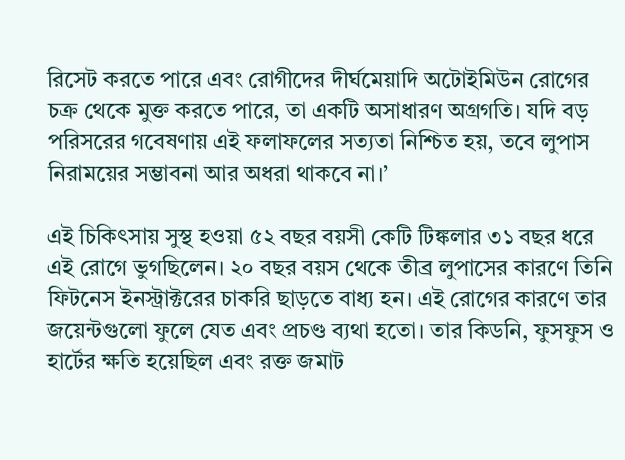রিসেট করতে পারে এবং রোগীদের দীর্ঘমেয়াদি অটোইমিউন রোগের চক্র থেকে মুক্ত করতে পারে, তা একটি অসাধারণ অগ্রগতি। যদি বড় পরিসরের গবেষণায় এই ফলাফলের সত্যতা নিশ্চিত হয়, তবে লুপাস নিরাময়ের সম্ভাবনা আর অধরা থাকবে না।’

এই চিকিৎসায় সুস্থ হওয়া ৫২ বছর বয়সী কেটি টিঙ্কলার ৩১ বছর ধরে এই রোগে ভুগছিলেন। ২০ বছর বয়স থেকে তীব্র লুপাসের কারণে তিনি ফিটনেস ইনস্ট্রাক্টরের চাকরি ছাড়তে বাধ্য হন। এই রোগের কারণে তার জয়েন্টগুলো ফুলে যেত এবং প্রচণ্ড ব্যথা হতো। তার কিডনি, ফুসফুস ও হার্টের ক্ষতি হয়েছিল এবং রক্ত জমাট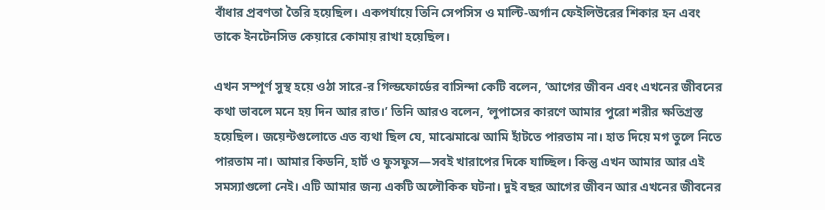বাঁধার প্রবণতা তৈরি হয়েছিল। একপর্যায়ে তিনি সেপসিস ও মাল্টি-অর্গান ফেইলিউরের শিকার হন এবং তাকে ইনটেনসিভ কেয়ারে কোমায় রাখা হয়েছিল।

এখন সম্পূর্ণ সুস্থ হয়ে ওঠা সারে-র গিল্ডফোর্ডের বাসিন্দা কেটি বলেন, ‘আগের জীবন এবং এখনের জীবনের কথা ভাবলে মনে হয় দিন আর রাত।’ তিনি আরও বলেন, ‘লুপাসের কারণে আমার পুরো শরীর ক্ষতিগ্রস্ত হয়েছিল। জয়েন্টগুলোতে এত ব্যথা ছিল যে, মাঝেমাঝে আমি হাঁটতে পারতাম না। হাত দিয়ে মগ তুলে নিতে পারতাম না। আমার কিডনি, হার্ট ও ফুসফুস—সবই খারাপের দিকে যাচ্ছিল। কিন্তু এখন আমার আর এই সমস্যাগুলো নেই। এটি আমার জন্য একটি অলৌকিক ঘটনা। দুই বছর আগের জীবন আর এখনের জীবনের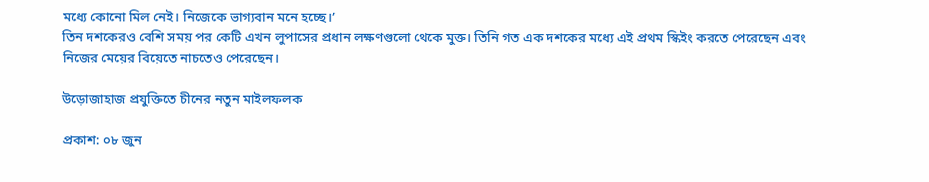মধ্যে কোনো মিল নেই। নিজেকে ভাগ্যবান মনে হচ্ছে।’
তিন দশকেরও বেশি সময় পর কেটি এখন লুপাসের প্রধান লক্ষণগুলো থেকে মুক্ত। তিনি গত এক দশকের মধ্যে এই প্রথম স্কিইং করতে পেরেছেন এবং নিজের মেয়ের বিয়েতে নাচতেও পেরেছেন।

উড়োজাহাজ প্রযুক্তিতে চীনের নতুন মাইলফলক

প্রকাশ: ০৮ জুন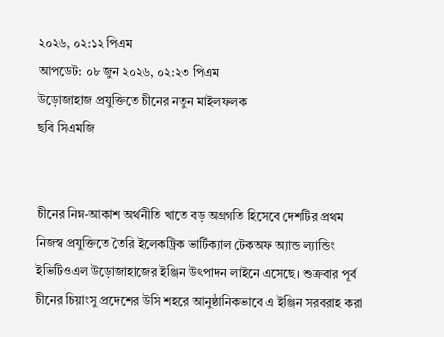২০২৬, ০২:১২ পিএম
আপডেট: ০৮ জুন ২০২৬, ০২:২৩ পিএম
উড়োজাহাজ প্রযুক্তিতে চীনের নতুন মাইলফলক
ছবি সিএমজি


চীনের নিম্ন-আকাশ অর্থনীতি খাতে বড় অগ্রগতি হিসেবে দেশটির প্রথম নিজস্ব প্রযুক্তিতে তৈরি ইলেকট্রিক ভার্টিক্যাল টেকঅফ অ্যান্ড ল্যান্ডিং ইভিটিওএল উড়োজাহাজের ইঞ্জিন উৎপাদন লাইনে এসেছে। শুক্রবার পূর্ব চীনের চিয়াংসু প্রদেশের উসি শহরে আনুষ্ঠানিকভাবে এ ইঞ্জিন সরবরাহ করা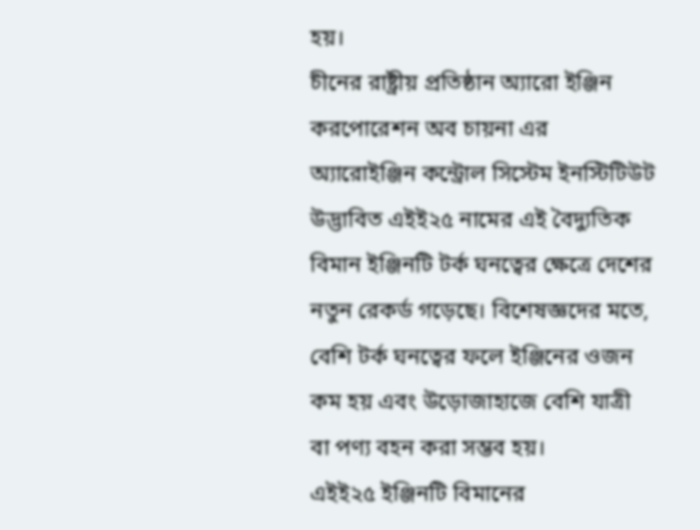হয়।
চীনের রাষ্ট্রীয় প্রতিষ্ঠান অ্যারো ইঞ্জিন করপোরেশন অব চায়না এর অ্যারোইঞ্জিন কন্ট্রোল সিস্টেম ইনস্টিটিউট উদ্ভাবিত এইই২৫ নামের এই বৈদ্যুতিক বিমান ইঞ্জিনটি টর্ক ঘনত্বের ক্ষেত্রে দেশের নতুন রেকর্ড গড়েছে। বিশেষজ্ঞদের মতে, বেশি টর্ক ঘনত্বের ফলে ইঞ্জিনের ওজন কম হয় এবং উড়োজাহাজে বেশি যাত্রী বা পণ্য বহন করা সম্ভব হয়।
এইই২৫ ইঞ্জিনটি বিমানের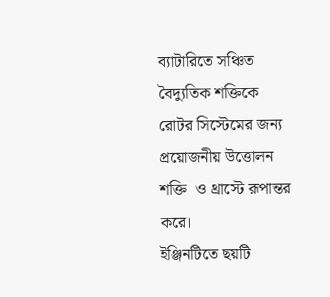ব্যাটারিতে সঞ্চিত বৈদ্যুতিক শক্তিকে রোটর সিস্টেমের জন্য প্রয়োজনীয় উত্তোলন শক্তি  ও থ্রাস্টে রূপান্তর করে।
ইঞ্জিনটিতে ছয়টি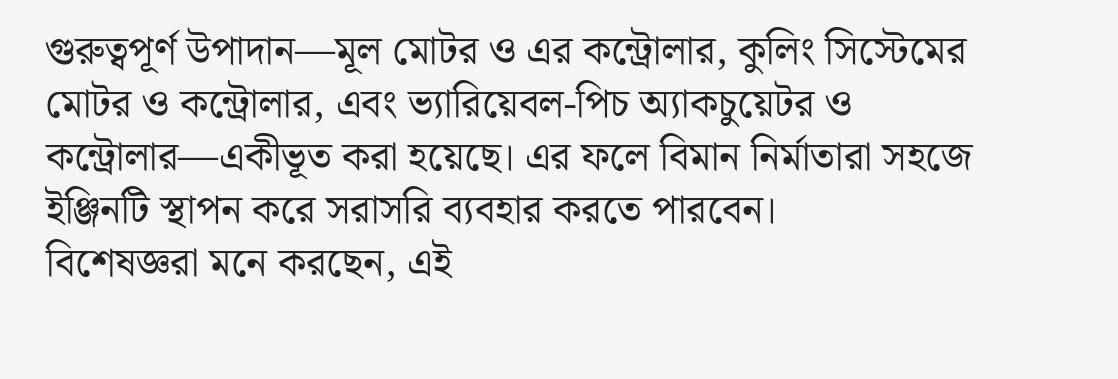গুরুত্বপূর্ণ উপাদান—মূল মোটর ও এর কন্ট্রোলার, কুলিং সিস্টেমের মোটর ও কন্ট্রোলার, এবং ভ্যারিয়েবল-পিচ অ্যাকচুয়েটর ও কন্ট্রোলার—একীভূত করা হয়েছে। এর ফলে বিমান নির্মাতারা সহজে ইঞ্জিনটি স্থাপন করে সরাসরি ব্যবহার করতে পারবেন।
বিশেষজ্ঞরা মনে করছেন, এই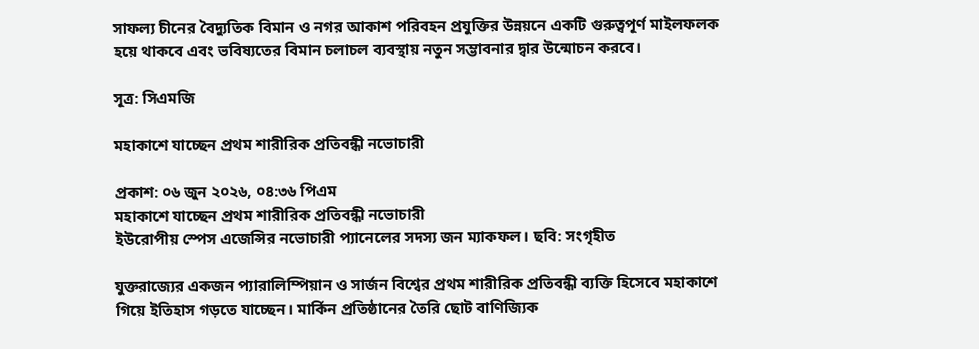সাফল্য চীনের বৈদ্যুতিক বিমান ও নগর আকাশ পরিবহন প্রযুক্তির উন্নয়নে একটি গুরুত্বপূর্ণ মাইলফলক হয়ে থাকবে এবং ভবিষ্যতের বিমান চলাচল ব্যবস্থায় নতুন সম্ভাবনার দ্বার উন্মোচন করবে।

সূত্র: সিএমজি

মহাকাশে যাচ্ছেন প্রথম শারীরিক প্রতিবন্ধী নভোচারী

প্রকাশ: ০৬ জুন ২০২৬, ০৪:৩৬ পিএম
মহাকাশে যাচ্ছেন প্রথম শারীরিক প্রতিবন্ধী নভোচারী
ইউরোপীয় স্পেস এজেন্সির নভোচারী প্যানেলের সদস্য জন ম্যাকফল। ছবি: সংগৃহীত

যুক্তরাজ্যের একজন প্যারালিম্পিয়ান ও সার্জন বিশ্বের প্রথম শারীরিক প্রতিবন্ধী ব্যক্তি হিসেবে মহাকাশে গিয়ে ইতিহাস গড়তে যাচ্ছেন। মার্কিন প্রতিষ্ঠানের তৈরি ছোট বাণিজ্যিক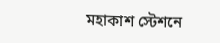মহাকাশ স্টেশনে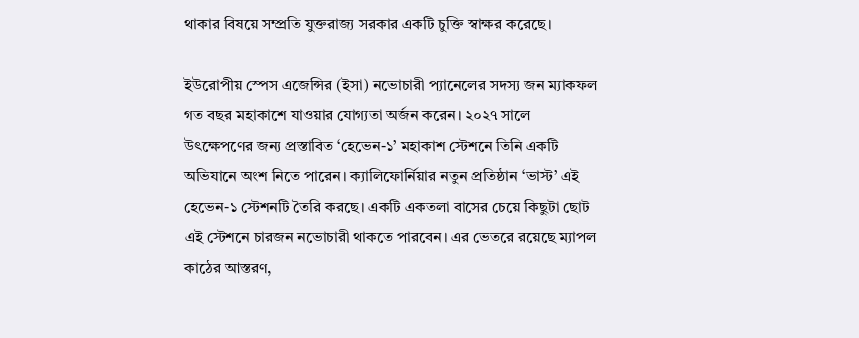থাকার বিষয়ে সম্প্রতি যুক্তরাজ্য সরকার একটি চুক্তি স্বাক্ষর করেছে।

ইউরোপীয় স্পেস এজেন্সির (ইসা) নভোচারী প্যানেলের সদস্য জন ম্যাকফল গত বছর মহাকাশে যাওয়ার যোগ্যতা অর্জন করেন। ২০২৭ সালে উৎক্ষেপণের জন্য প্রস্তাবিত ‘হেভেন-১’ মহাকাশ স্টেশনে তিনি একটি অভিযানে অংশ নিতে পারেন। ক্যালিফোর্নিয়ার নতুন প্রতিষ্ঠান ‘ভাস্ট’ এই হেভেন-১ স্টেশনটি তৈরি করছে। একটি একতলা বাসের চেয়ে কিছুটা ছোট এই স্টেশনে চারজন নভোচারী থাকতে পারবেন। এর ভেতরে রয়েছে ম্যাপল কাঠের আস্তরণ,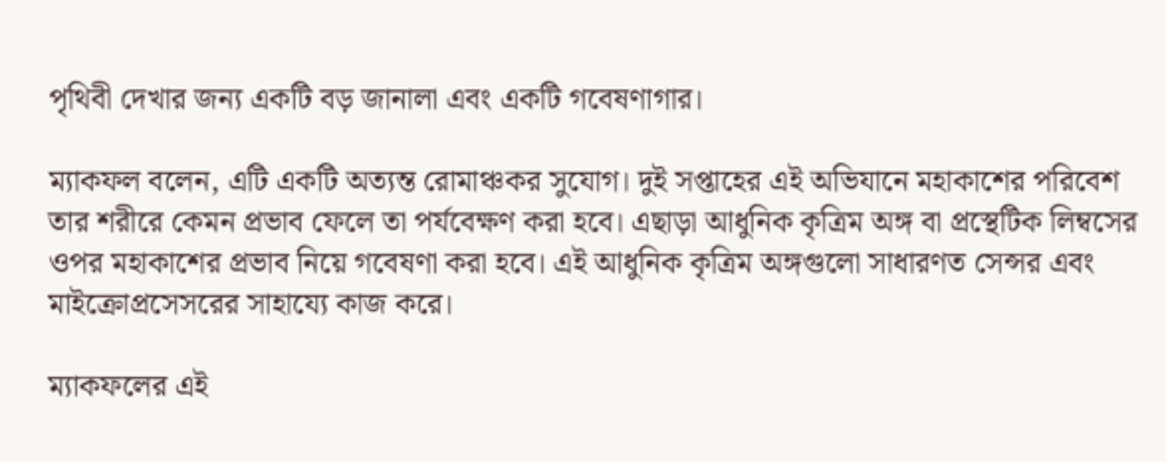পৃথিবী দেখার জন্য একটি বড় জানালা এবং একটি গবেষণাগার।

ম্যাকফল বলেন, এটি একটি অত্যন্ত রোমাঞ্চকর সুযোগ। দুই সপ্তাহের এই অভিযানে মহাকাশের পরিবেশ তার শরীরে কেমন প্রভাব ফেলে তা পর্যবেক্ষণ করা হবে। এছাড়া আধুনিক কৃত্রিম অঙ্গ বা প্রস্থেটিক লিম্বসের ওপর মহাকাশের প্রভাব নিয়ে গবেষণা করা হবে। এই আধুনিক কৃত্রিম অঙ্গগুলো সাধারণত সেন্সর এবং মাইক্রোপ্রসেসরের সাহায্যে কাজ করে।

ম্যাকফলের এই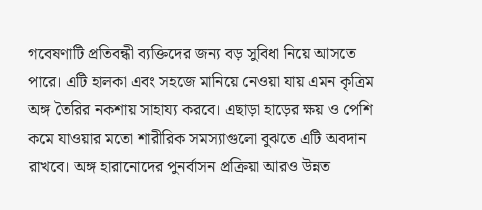গবেষণাটি প্রতিবন্ধী ব্যক্তিদের জন্য বড় সুবিধা নিয়ে আসতে পারে। এটি হালকা এবং সহজে মানিয়ে নেওয়া যায় এমন কৃত্রিম অঙ্গ তৈরির নকশায় সাহায্য করবে। এছাড়া হাড়ের ক্ষয় ও পেশি কমে যাওয়ার মতো শারীরিক সমস্যাগুলো বুঝতে এটি অবদান রাখবে। অঙ্গ হারানোদের পুনর্বাসন প্রক্রিয়া আরও উন্নত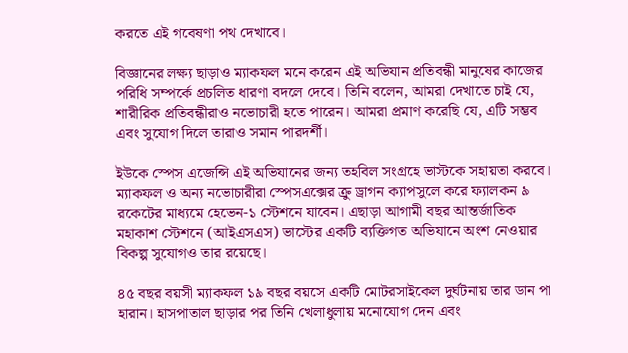করতে এই গবেষণা পথ দেখাবে।

বিজ্ঞানের লক্ষ্য ছাড়াও ম্যাকফল মনে করেন এই অভিযান প্রতিবন্ধী মানুষের কাজের পরিধি সম্পর্কে প্রচলিত ধারণা বদলে দেবে। তিনি বলেন, আমরা দেখাতে চাই যে, শারীরিক প্রতিবন্ধীরাও নভোচারী হতে পারেন। আমরা প্রমাণ করেছি যে, এটি সম্ভব এবং সুযোগ দিলে তারাও সমান পারদর্শী।

ইউকে স্পেস এজেন্সি এই অভিযানের জন্য তহবিল সংগ্রহে ভাস্টকে সহায়তা করবে। ম্যাকফল ও অন্য নভোচারীরা স্পেসএক্সের ক্রু ড্রাগন ক্যাপসুলে করে ফ্যালকন ৯ রকেটের মাধ্যমে হেভেন-১ স্টেশনে যাবেন। এছাড়া আগামী বছর আন্তর্জাতিক মহাকাশ স্টেশনে (আইএসএস) ভাস্টের একটি ব্যক্তিগত অভিযানে অংশ নেওয়ার বিকল্প সুযোগও তার রয়েছে।

৪৫ বছর বয়সী ম্যাকফল ১৯ বছর বয়সে একটি মোটরসাইকেল দুর্ঘটনায় তার ডান পা হারান। হাসপাতাল ছাড়ার পর তিনি খেলাধুলায় মনোযোগ দেন এবং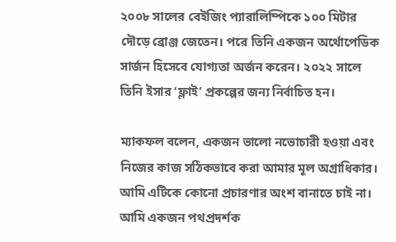২০০৮ সালের বেইজিং প্যারালিম্পিকে ১০০ মিটার দৌড়ে ব্রোঞ্জ জেতেন। পরে তিনি একজন অর্থোপেডিক সার্জন হিসেবে যোগ্যতা অর্জন করেন। ২০২২ সালে তিনি ইসার ‘ফ্লাই’ প্রকল্পের জন্য নির্বাচিত হন।

ম্যাকফল বলেন, একজন ভালো নভোচারী হওয়া এবং নিজের কাজ সঠিকভাবে করা আমার মূল অগ্রাধিকার। আমি এটিকে কোনো প্রচারণার অংশ বানাতে চাই না। আমি একজন পথপ্রদর্শক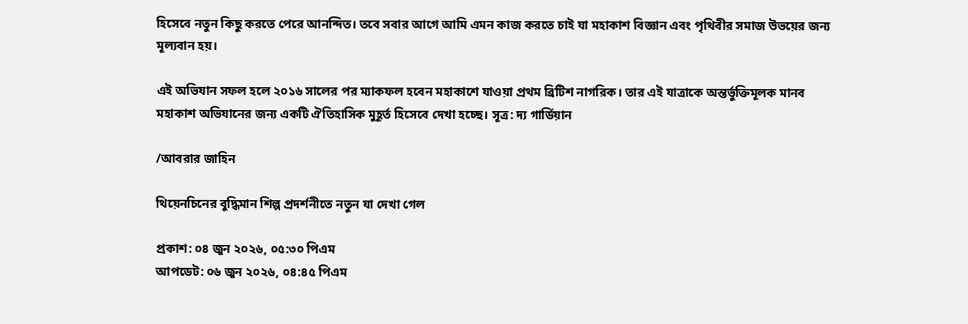হিসেবে নতুন কিছু করতে পেরে আনন্দিত। তবে সবার আগে আমি এমন কাজ করতে চাই যা মহাকাশ বিজ্ঞান এবং পৃথিবীর সমাজ উভয়ের জন্য মূল্যবান হয়।

এই অভিযান সফল হলে ২০১৬ সালের পর ম্যাকফল হবেন মহাকাশে যাওয়া প্রথম ব্রিটিশ নাগরিক। তার এই যাত্রাকে অন্তর্ভুক্তিমূলক মানব মহাকাশ অভিযানের জন্য একটি ঐতিহাসিক মুহূর্ত হিসেবে দেখা হচ্ছে। সূত্র: দ্য গার্ডিয়ান

/আবরার জাহিন

থিয়েনচিনের বুদ্ধিমান শিল্প প্রদর্শনীতে নতুন যা দেখা গেল

প্রকাশ: ০৪ জুন ২০২৬, ০৫:৩০ পিএম
আপডেট: ০৬ জুন ২০২৬, ০৪:৪৫ পিএম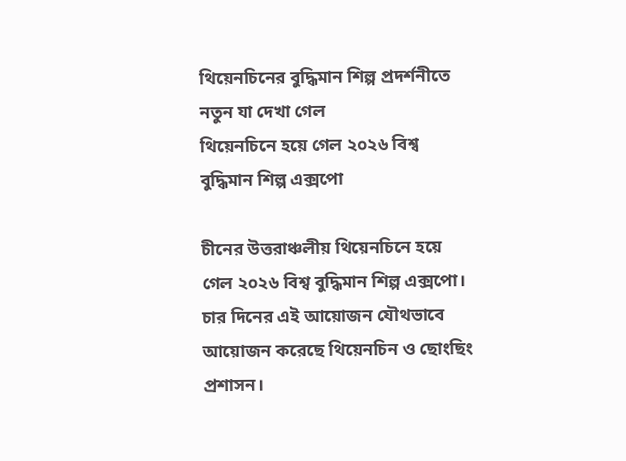থিয়েনচিনের বুদ্ধিমান শিল্প প্রদর্শনীতে নতুন যা দেখা গেল
থিয়েনচিনে হয়ে গেল ২০২৬ বিশ্ব বুদ্ধিমান শিল্প এক্সপো

চীনের উত্তরাঞ্চলীয় থিয়েনচিনে হয়ে গেল ২০২৬ বিশ্ব বুদ্ধিমান শিল্প এক্সপো। চার দিনের এই আয়োজন যৌথভাবে আয়োজন করেছে থিয়েনচিন ও ছোংছিং প্রশাসন।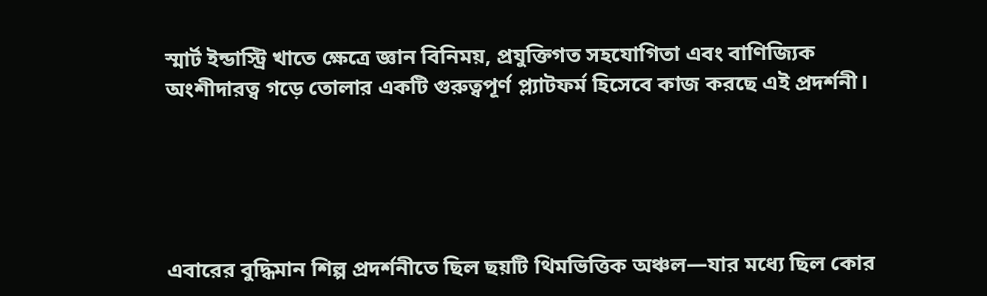স্মার্ট ইন্ডাস্ট্রি খাতে ক্ষেত্রে জ্ঞান বিনিময়, প্রযুক্তিগত সহযোগিতা এবং বাণিজ্যিক অংশীদারত্ব গড়ে তোলার একটি গুরুত্বপূর্ণ প্ল্যাটফর্ম হিসেবে কাজ করছে এই প্রদর্শনী।





এবারের বুদ্ধিমান শিল্প প্রদর্শনীতে ছিল ছয়টি থিমভিত্তিক অঞ্চল—যার মধ্যে ছিল কোর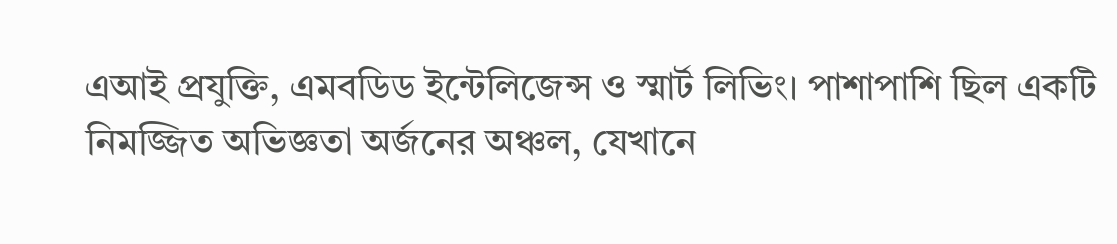এআই প্রযুক্তি, এমবডিড ইন্টেলিজেন্স ও স্মার্ট লিভিং। পাশাপাশি ছিল একটি নিমজ্জিত অভিজ্ঞতা অর্জনের অঞ্চল, যেখানে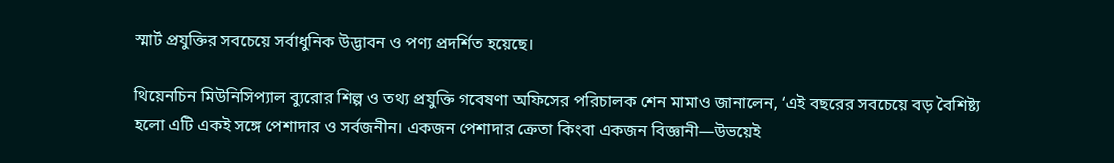স্মার্ট প্রযুক্তির সবচেয়ে সর্বাধুনিক উদ্ভাবন ও পণ্য প্রদর্শিত হয়েছে।

থিয়েনচিন মিউনিসিপ্যাল ব্যুরোর শিল্প ও তথ্য প্রযুক্তি গবেষণা অফিসের পরিচালক শেন মামাও জানালেন, ‘এই বছরের সবচেয়ে বড় বৈশিষ্ট্য হলো এটি একই সঙ্গে পেশাদার ও সর্বজনীন। একজন পেশাদার ক্রেতা কিংবা একজন বিজ্ঞানী—উভয়েই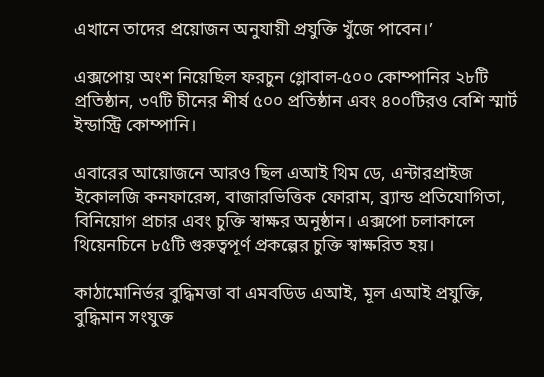এখানে তাদের প্রয়োজন অনুযায়ী প্রযুক্তি খুঁজে পাবেন।’

এক্সপোয় অংশ নিয়েছিল ফরচুন গ্লোবাল-৫০০ কোম্পানির ২৮টি প্রতিষ্ঠান, ৩৭টি চীনের শীর্ষ ৫০০ প্রতিষ্ঠান এবং ৪০০টিরও বেশি স্মার্ট ইন্ডাস্ট্রি কোম্পানি।

এবারের আয়োজনে আরও ছিল এআই থিম ডে, এন্টারপ্রাইজ ইকোলজি কনফারেন্স, বাজারভিত্তিক ফোরাম, ব্র্যান্ড প্রতিযোগিতা, বিনিয়োগ প্রচার এবং চুক্তি স্বাক্ষর অনুষ্ঠান। এক্সপো চলাকালে থিয়েনচিনে ৮৫টি গুরুত্বপূর্ণ প্রকল্পের চুক্তি স্বাক্ষরিত হয়।

কাঠামোনির্ভর বুদ্ধিমত্তা বা এমবডিড এআই, মূল এআই প্রযুক্তি, বুদ্ধিমান সংযুক্ত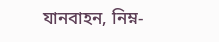যানবাহন, নিম্ন-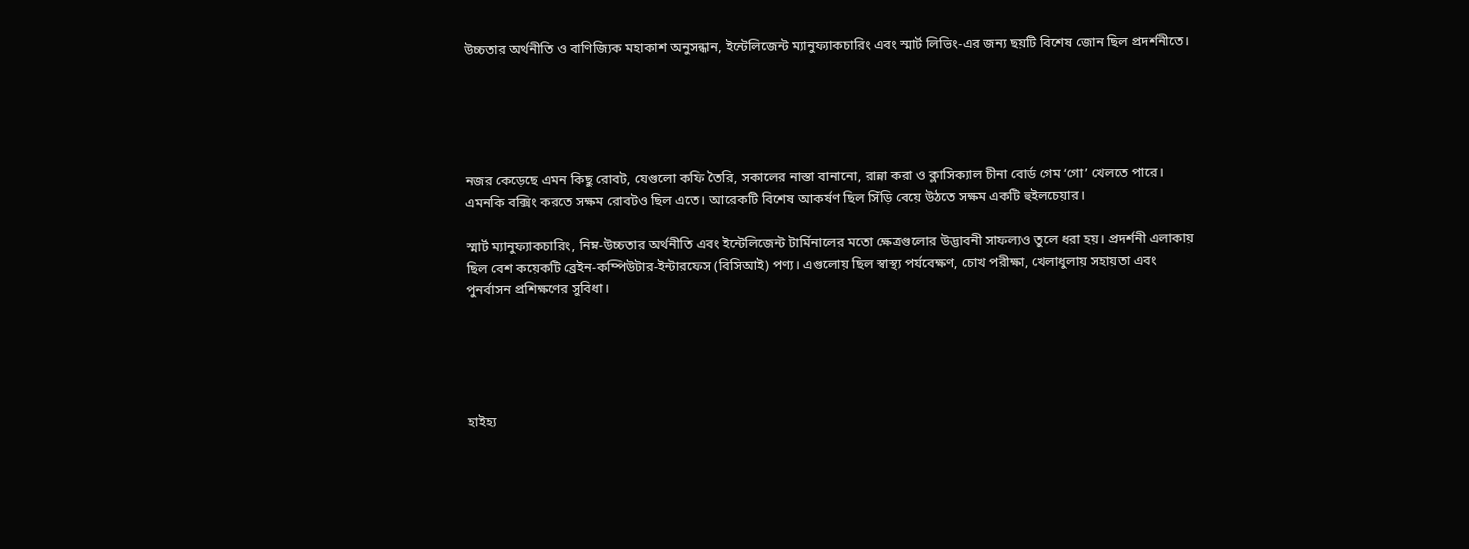উচ্চতার অর্থনীতি ও বাণিজ্যিক মহাকাশ অনুসন্ধান, ইন্টেলিজেন্ট ম্যানুফ্যাকচারিং এবং স্মার্ট লিভিং-এর জন্য ছয়টি বিশেষ জোন ছিল প্রদর্শনীতে।





নজর কেড়েছে এমন কিছু রোবট, যেগুলো কফি তৈরি, সকালের নাস্তা বানানো, রান্না করা ও ক্লাসিক্যাল চীনা বোর্ড গেম ‘গো’ খেলতে পারে। এমনকি বক্সিং করতে সক্ষম রোবটও ছিল এতে। আরেকটি বিশেষ আকর্ষণ ছিল সিঁড়ি বেয়ে উঠতে সক্ষম একটি হুইলচেয়ার।

স্মার্ট ম্যানুফ্যাকচারিং, নিম্ন-উচ্চতার অর্থনীতি এবং ইন্টেলিজেন্ট টার্মিনালের মতো ক্ষেত্রগুলোর উদ্ভাবনী সাফল্যও তুলে ধরা হয়। প্রদর্শনী এলাকায় ছিল বেশ কয়েকটি ব্রেইন-কম্পিউটার-ইন্টারফেস (বিসিআই) পণ্য। এগুলোয় ছিল স্বাস্থ্য পর্যবেক্ষণ, চোখ পরীক্ষা, খেলাধুলায় সহায়তা এবং পুনর্বাসন প্রশিক্ষণের সুবিধা।





হাইহ্য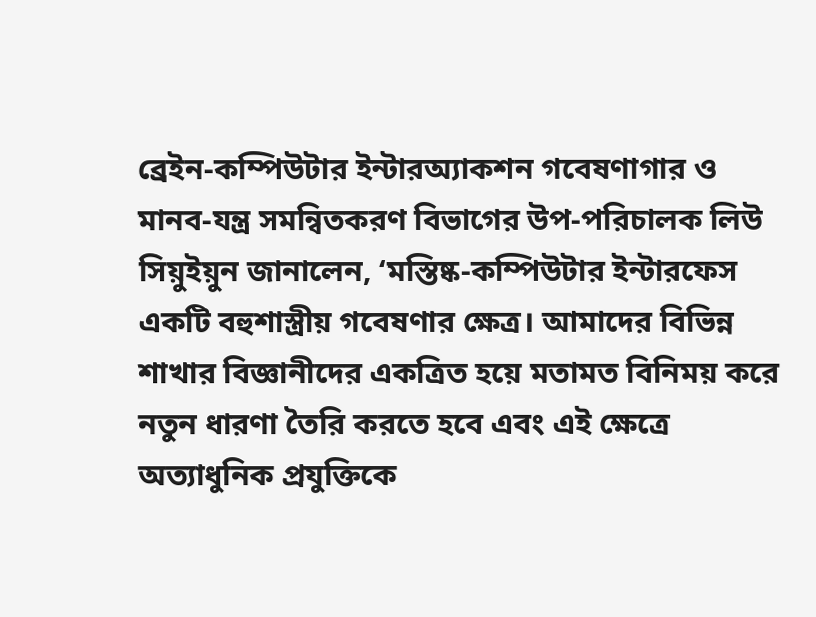ব্রেইন-কম্পিউটার ইন্টারঅ্যাকশন গবেষণাগার ও মানব-যন্ত্র সমন্বিতকরণ বিভাগের উপ-পরিচালক লিউ সিয়ুইয়ুন জানালেন, ‘মস্তিষ্ক-কম্পিউটার ইন্টারফেস একটি বহুশাস্ত্রীয় গবেষণার ক্ষেত্র। আমাদের বিভিন্ন শাখার বিজ্ঞানীদের একত্রিত হয়ে মতামত বিনিময় করে নতুন ধারণা তৈরি করতে হবে এবং এই ক্ষেত্রে অত্যাধুনিক প্রযুক্তিকে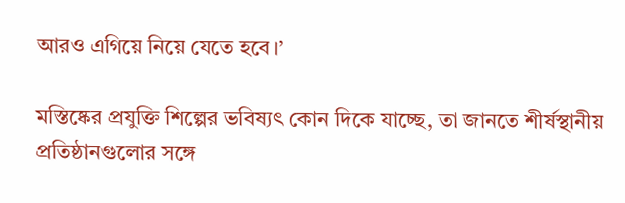আরও এগিয়ে নিয়ে যেতে হবে।’

মস্তিষ্কের প্রযুক্তি শিল্পের ভবিষ্যৎ কোন দিকে যাচ্ছে, তা জানতে শীর্ষস্থানীয় প্রতিষ্ঠানগুলোর সঙ্গে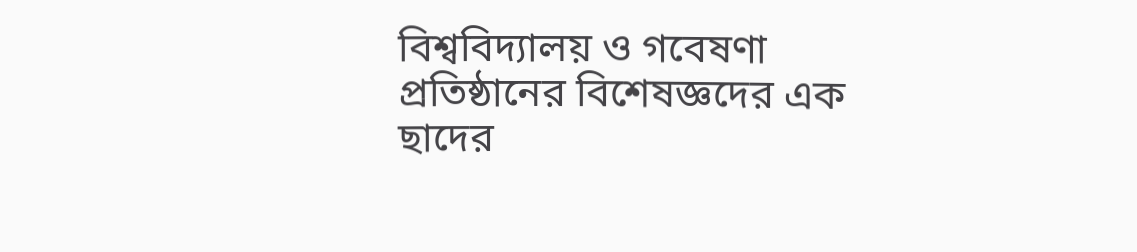বিশ্ববিদ্যালয় ও গবেষণা প্রতিষ্ঠানের বিশেষজ্ঞদের এক ছাদের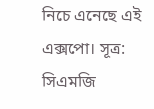নিচে এনেছে এই এক্সপো। সূত্র: সিএমজি